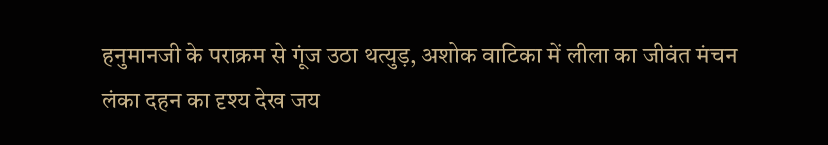हनुमानजी के पराक्रम से गूंज उठा थत्युड़, अशोक वाटिका में लीला का जीवंत मंचन
लंका दहन का दृश्य देख जय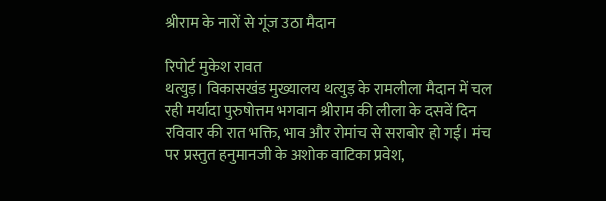श्रीराम के नारों से गूंज उठा मैदान

रिपोर्ट मुकेश रावत
थत्युड़। विकासखंड मुख्यालय थत्युड़ के रामलीला मैदान में चल रही मर्यादा पुरुषोत्तम भगवान श्रीराम की लीला के दसवें दिन रविवार की रात भक्ति, भाव और रोमांच से सराबोर हो गई। मंच पर प्रस्तुत हनुमानजी के अशोक वाटिका प्रवेश,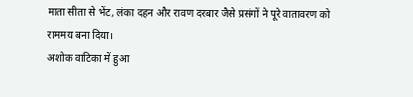माता सीता से भेंट, लंका दहन और रावण दरबार जैसे प्रसंगों ने पूरे वातावरण को राममय बना दिया।
अशोक वाटिका में हुआ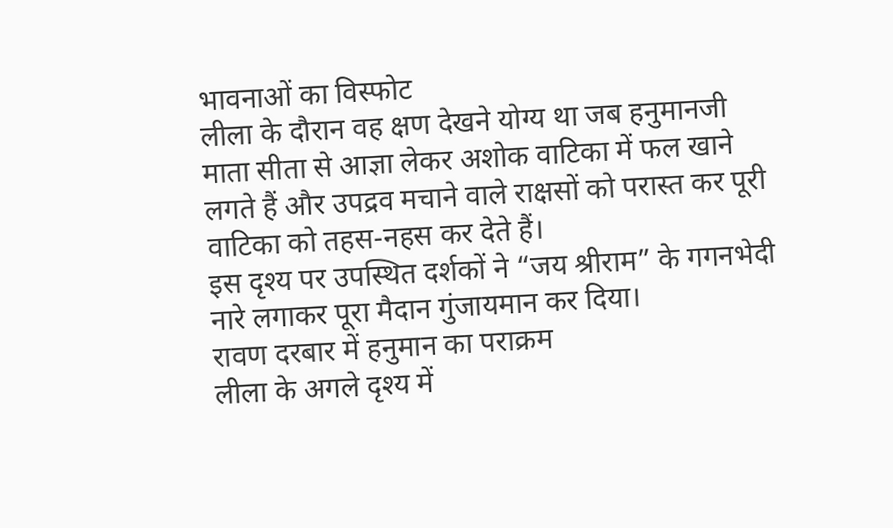भावनाओं का विस्फोट
लीला के दौरान वह क्षण देखने योग्य था जब हनुमानजी माता सीता से आज्ञा लेकर अशोक वाटिका में फल खाने लगते हैं और उपद्रव मचाने वाले राक्षसों को परास्त कर पूरी वाटिका को तहस-नहस कर देते हैं।
इस दृश्य पर उपस्थित दर्शकों ने “जय श्रीराम” के गगनभेदी नारे लगाकर पूरा मैदान गुंजायमान कर दिया।
रावण दरबार में हनुमान का पराक्रम
लीला के अगले दृश्य में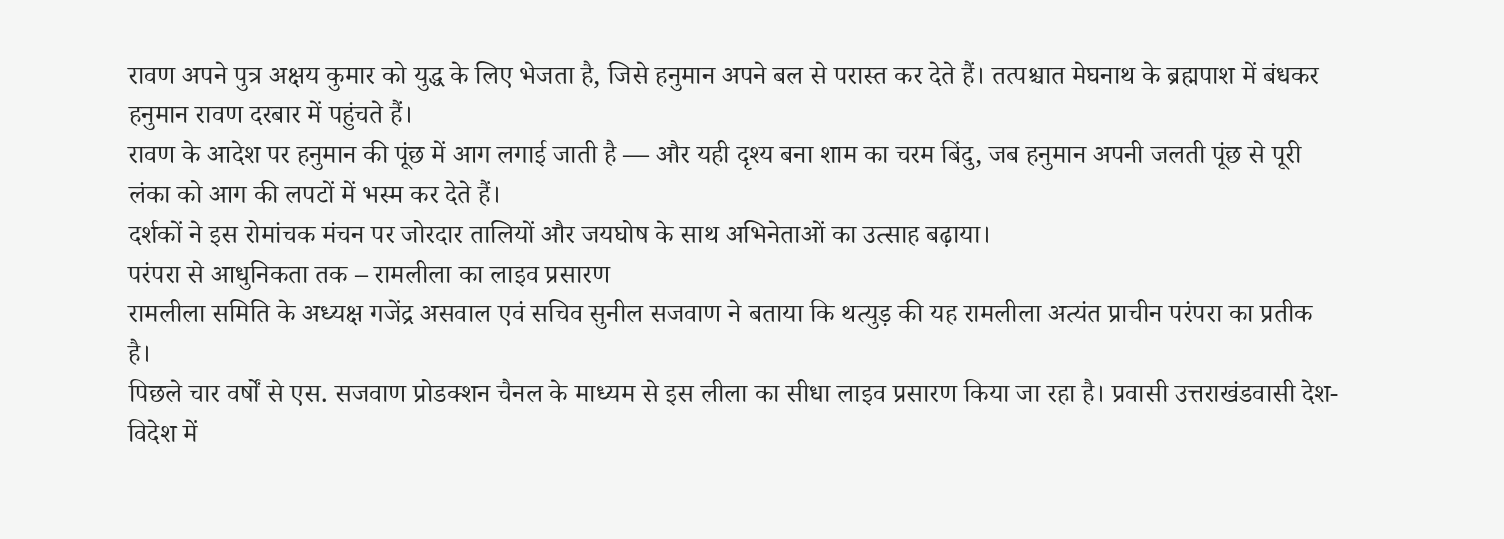रावण अपने पुत्र अक्षय कुमार को युद्ध के लिए भेजता है, जिसे हनुमान अपने बल से परास्त कर देते हैं। तत्पश्चात मेघनाथ के ब्रह्मपाश में बंधकर हनुमान रावण दरबार में पहुंचते हैं।
रावण के आदेश पर हनुमान की पूंछ में आग लगाई जाती है — और यही दृश्य बना शाम का चरम बिंदु, जब हनुमान अपनी जलती पूंछ से पूरी लंका को आग की लपटों में भस्म कर देते हैं।
दर्शकों ने इस रोमांचक मंचन पर जोरदार तालियों और जयघोष के साथ अभिनेताओं का उत्साह बढ़ाया।
परंपरा से आधुनिकता तक – रामलीला का लाइव प्रसारण
रामलीला समिति के अध्यक्ष गजेंद्र असवाल एवं सचिव सुनील सजवाण ने बताया कि थत्युड़ की यह रामलीला अत्यंत प्राचीन परंपरा का प्रतीक है।
पिछले चार वर्षों से एस. सजवाण प्रोडक्शन चैनल के माध्यम से इस लीला का सीधा लाइव प्रसारण किया जा रहा है। प्रवासी उत्तराखंडवासी देश-विदेश में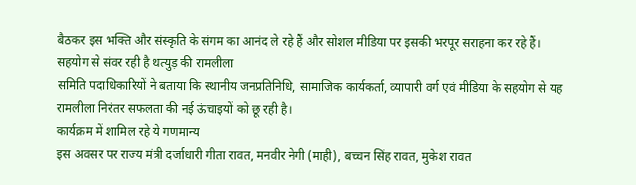बैठकर इस भक्ति और संस्कृति के संगम का आनंद ले रहे हैं और सोशल मीडिया पर इसकी भरपूर सराहना कर रहे हैं।
सहयोग से संवर रही है थत्युड़ की रामलीला
समिति पदाधिकारियों ने बताया कि स्थानीय जनप्रतिनिधि, सामाजिक कार्यकर्ता, व्यापारी वर्ग एवं मीडिया के सहयोग से यह रामलीला निरंतर सफलता की नई ऊंचाइयों को छू रही है।
कार्यक्रम में शामिल रहे ये गणमान्य
इस अवसर पर राज्य मंत्री दर्जाधारी गीता रावत, मनवीर नेगी (माही), बच्चन सिंह रावत, मुकेश रावत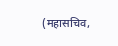(महासचिव,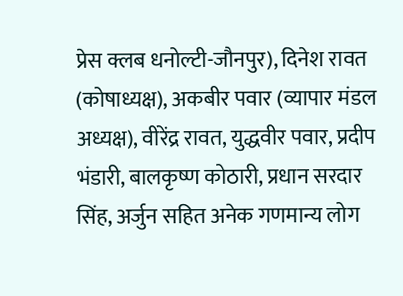प्रेस क्लब धनोल्टी-जौनपुर), दिनेश रावत (कोषाध्यक्ष), अकबीर पवार (व्यापार मंडल अध्यक्ष), वीरेंद्र रावत, युद्धवीर पवार, प्रदीप भंडारी, बालकृष्ण कोठारी, प्रधान सरदार सिंह, अर्जुन सहित अनेक गणमान्य लोग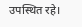उपस्थित रहे।